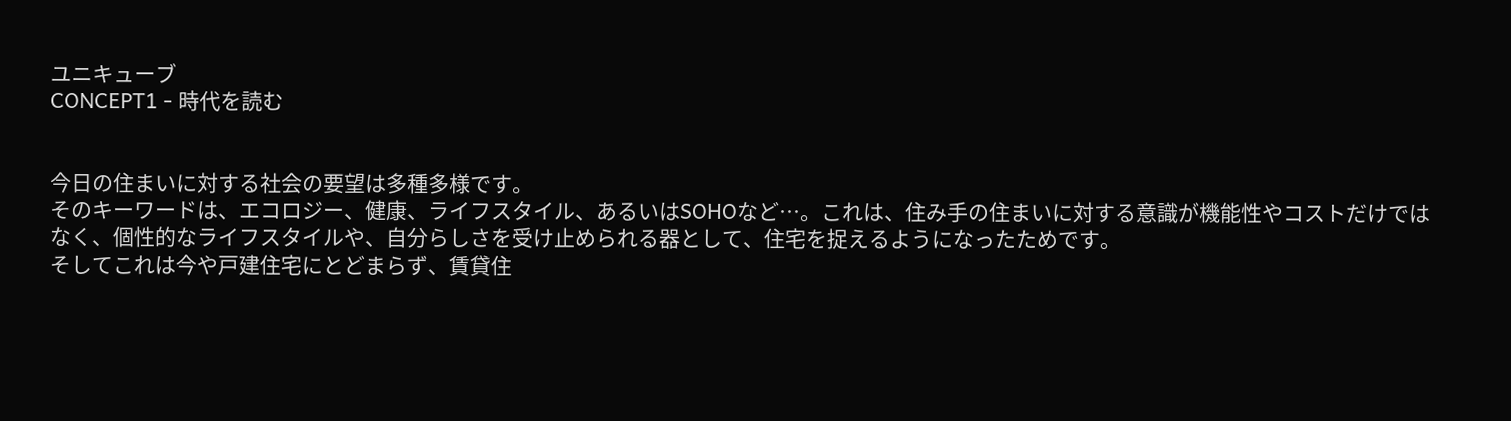ユニキューブ
CONCEPT1 - 時代を読む


今日の住まいに対する社会の要望は多種多様です。
そのキーワードは、エコロジー、健康、ライフスタイル、あるいはSOHOなど…。これは、住み手の住まいに対する意識が機能性やコストだけではなく、個性的なライフスタイルや、自分らしさを受け止められる器として、住宅を捉えるようになったためです。
そしてこれは今や戸建住宅にとどまらず、賃貸住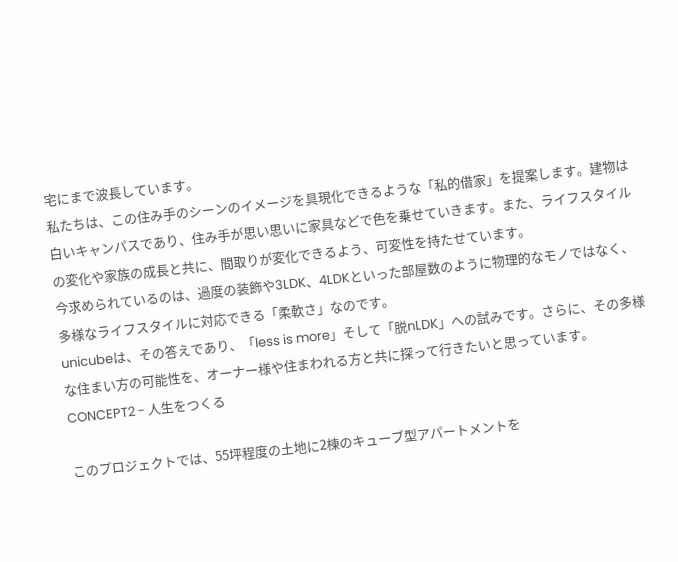宅にまで波長しています。
私たちは、この住み手のシーンのイメージを具現化できるような「私的借家」を提案します。建物は白いキャンパスであり、住み手が思い思いに家具などで色を乗せていきます。また、ライフスタイルの変化や家族の成長と共に、間取りが変化できるよう、可変性を持たせています。
今求められているのは、過度の装飾や3LDK、4LDKといった部屋数のように物理的なモノではなく、多様なライフスタイルに対応できる「柔軟さ」なのです。
unicubeは、その答えであり、「less is more」そして「脱nLDK」への試みです。さらに、その多様な住まい方の可能性を、オーナー様や住まわれる方と共に探って行きたいと思っています。
CONCEPT2 - 人生をつくる

このプロジェクトでは、55坪程度の土地に2棟のキューブ型アパートメントを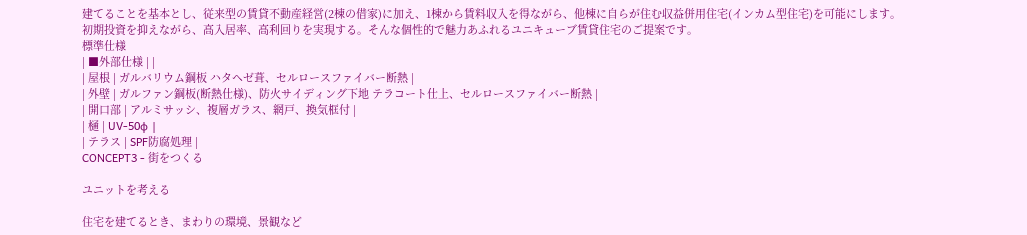建てることを基本とし、従来型の賃貸不動産経営(2棟の借家)に加え、1棟から賃料収入を得ながら、他棟に自らが住む収益併用住宅(インカム型住宅)を可能にします。
初期投資を抑えながら、高入居率、高利回りを実現する。そんな個性的で魅力あふれるユニキューブ賃貸住宅のご提案です。
標準仕様
| ■外部仕様 | |
| 屋根 | ガルバリウム鋼板 ハタヘゼ葺、セルロースファイバー断熱 |
| 外壁 | ガルファン鋼板(断熱仕様)、防火サイディング下地 テラコート仕上、セルロースファイバー断熱 |
| 開口部 | アルミサッシ、複層ガラス、網戸、換気框付 |
| 樋 | UV-50φ |
| テラス | SPF防腐処理 |
CONCEPT3 - 街をつくる

ユニットを考える

住宅を建てるとき、まわりの環境、景観など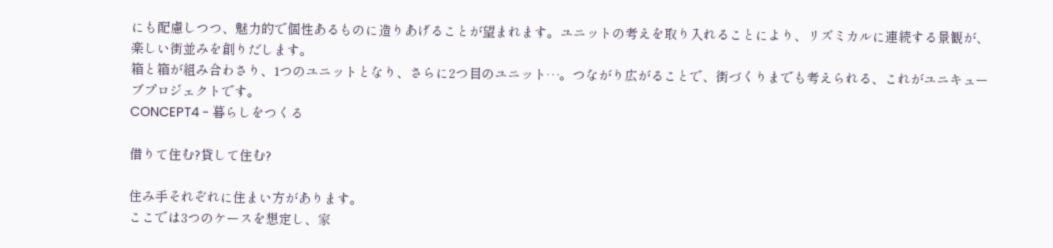にも配慮しつつ、魅力的で個性あるものに造りあげることが望まれます。ユニットの考えを取り入れることにより、リズミカルに連続する景観が、楽しい街並みを創りだします。
箱と箱が組み合わさり、1つのユニットとなり、さらに2つ目のユニット…。つながり広がることで、街づくりまでも考えられる、これがユニキューブプロジェクトです。
CONCEPT4 - 暮らしをつくる

借りて住む?貸して住む?

住み手それぞれに住まい方があります。
ここでは3つのケースを想定し、家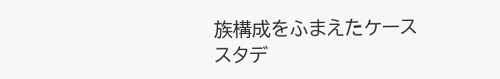族構成をふまえたケーススタデ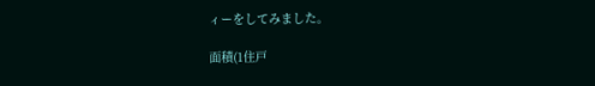ィーをしてみました。

面積(1住戸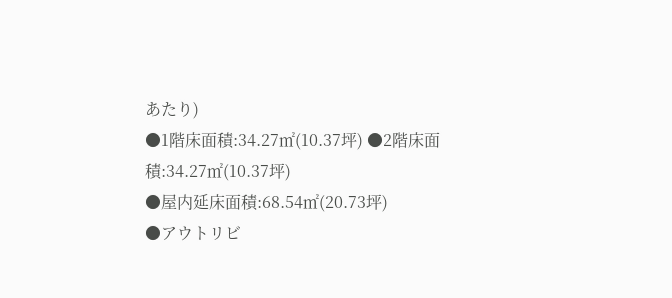あたり)
●1階床面積:34.27㎡(10.37坪) ●2階床面積:34.27㎡(10.37坪)
●屋内延床面積:68.54㎡(20.73坪)
●アウトリビ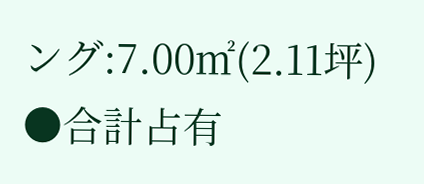ング:7.00㎡(2.11坪) ●合計占有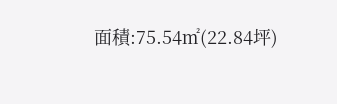面積:75.54㎡(22.84坪)